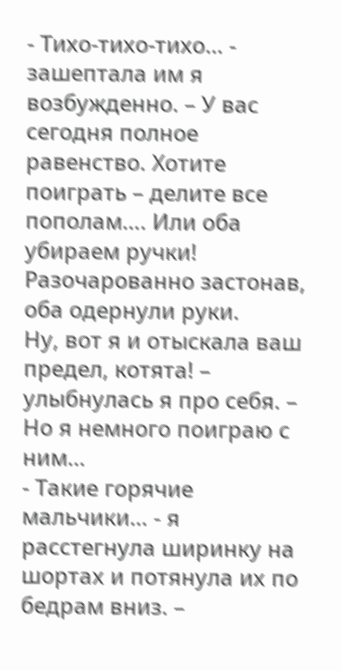- Тихо-тихо-тихо… - зашептала им я возбужденно. – У вас сегодня полное равенство. Хотите поиграть – делите все пополам…. Или оба убираем ручки!
Разочарованно застонав, оба одернули руки.
Ну, вот я и отыскала ваш предел, котята! – улыбнулась я про себя. – Но я немного поиграю с ним…
- Такие горячие мальчики… - я расстегнула ширинку на шортах и потянула их по бедрам вниз. –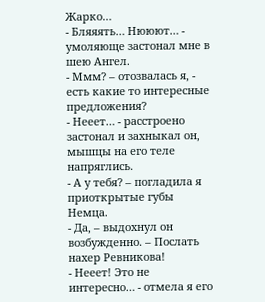Жарко…
- Бляяять… Нююют… - умоляюще застонал мне в шею Ангел.
- Ммм? – отозвалась я, - есть какие то интересные предложения?
- Нееет… - расстроено застонал и захныкал он, мышцы на его теле напряглись.
- А у тебя? – погладила я приоткрытые губы Немца.
- Да, – выдохнул он возбужденно. – Послать нахер Ревникова!
- Нееет! Это не интересно… - отмела я его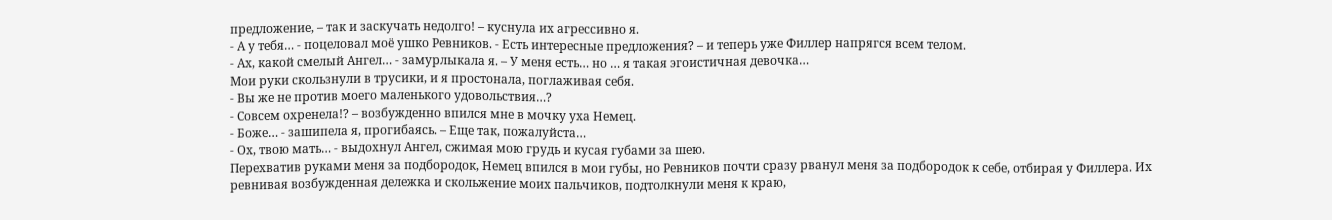предложение, – так и заскучать недолго! – куснула их агрессивно я.
- А у тебя… - поцеловал моё ушко Ревников. - Есть интересные предложения? – и теперь уже Филлер напрягся всем телом.
- Ах, какой смелый Ангел… - замурлыкала я. – У меня есть… но … я такая эгоистичная девочка…
Мои руки скользнули в трусики, и я простонала, поглаживая себя.
- Вы же не против моего маленького удовольствия…?
- Совсем охренела!? – возбужденно впился мне в мочку уха Немец.
- Боже… - зашипела я, прогибаясь. – Еще так, пожалуйста…
- Ох, твою мать… - выдохнул Ангел, сжимая мою грудь и кусая губами за шею.
Перехватив руками меня за подбородок, Немец впился в мои губы, но Ревников почти сразу рванул меня за подбородок к себе, отбирая у Филлера. Их ревнивая возбужденная дележка и скольжение моих пальчиков, подтолкнули меня к краю,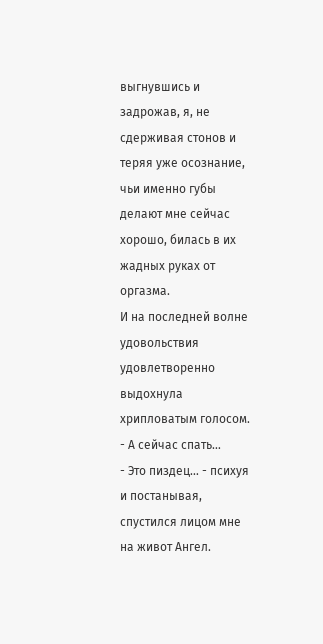выгнувшись и задрожав, я, не сдерживая стонов и теряя уже осознание, чьи именно губы делают мне сейчас хорошо, билась в их жадных руках от оргазма.
И на последней волне удовольствия удовлетворенно выдохнула хрипловатым голосом.
- А сейчас спать…
- Это пиздец… - психуя и постанывая, спустился лицом мне на живот Ангел.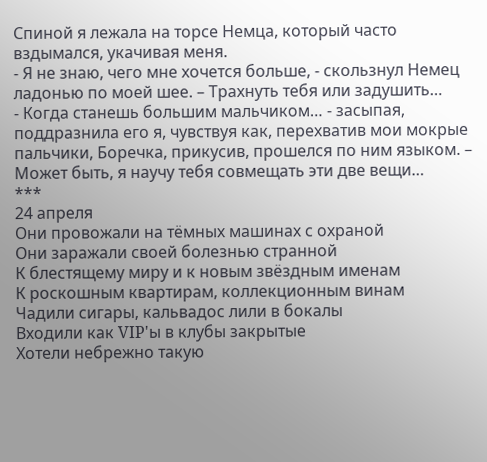Спиной я лежала на торсе Немца, который часто вздымался, укачивая меня.
- Я не знаю, чего мне хочется больше, - скользнул Немец ладонью по моей шее. – Трахнуть тебя или задушить…
- Когда станешь большим мальчиком… - засыпая, поддразнила его я, чувствуя как, перехватив мои мокрые пальчики, Боречка, прикусив, прошелся по ним языком. – Может быть, я научу тебя совмещать эти две вещи…
***
24 апреля
Они провожали на тёмных машинах с охраной
Они заражали своей болезнью странной
К блестящему миру и к новым звёздным именам
К роскошным квартирам, коллекционным винам
Чадили сигары, кальвадос лили в бокалы
Входили как VIP'ы в клубы закрытые
Хотели небрежно такую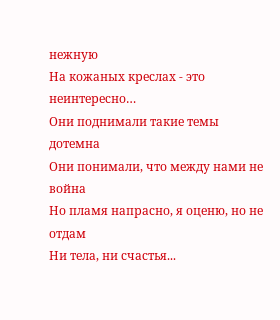нежную
На кожаных креслах - это неинтересно…
Они поднимали такие темы дотемна
Они понимали, что между нами не война
Но пламя напрасно, я оценю, но не отдам
Ни тела, ни счастья...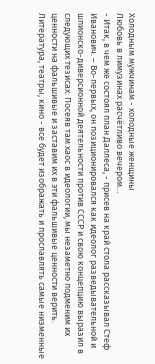Холодным мужчинам - холодные женщины
Любовь в лимузинах расчётливо вечером…
- Итак, в чем же состоял план Даллеса, - присев на край стола рассказывал Стеф Иванович. – Во-первых, он позиционировался как идеолог разведывательной и шпионско-диверсионной деятельности против СССР и свою концепцию выразил в следующих тезисах: Посеяв там хаос в идеологии, мы незаметно подменим их ценности на фальшивые и заставим их в эти фальшивые ценности верить. Литература, театры, кино - все будет изображать и прославлять самые низменные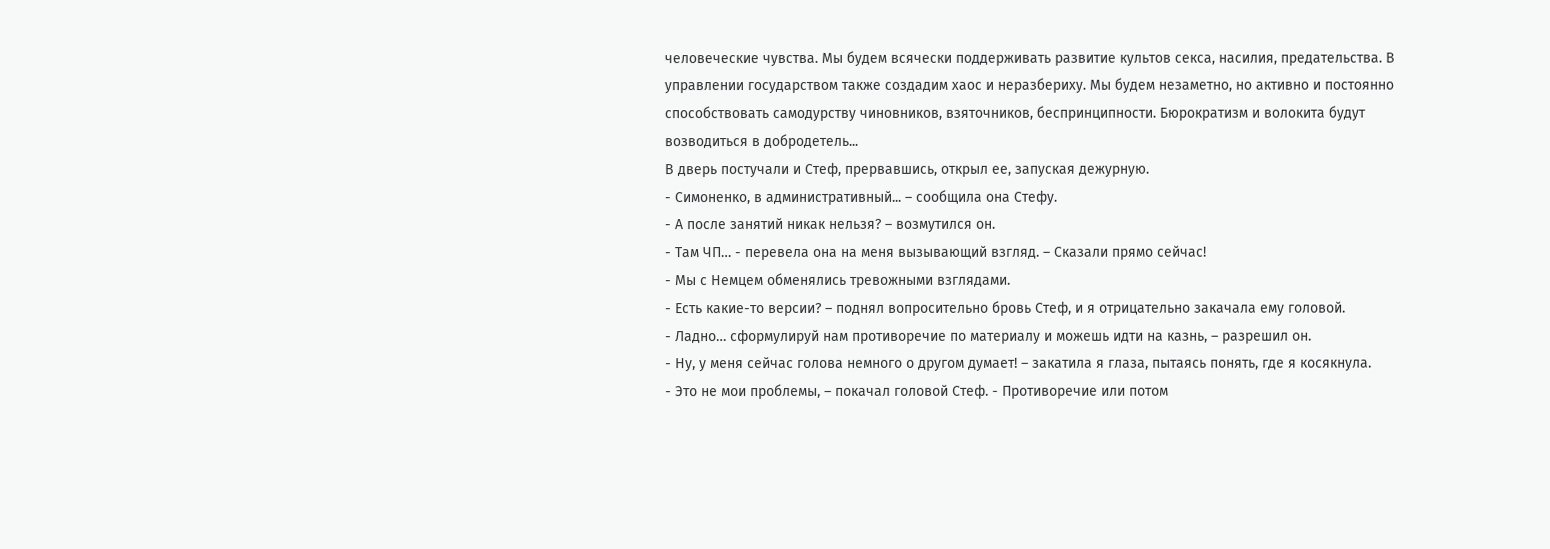человеческие чувства. Мы будем всячески поддерживать развитие культов секса, насилия, предательства. В управлении государством также создадим хаос и неразбериху. Мы будем незаметно, но активно и постоянно способствовать самодурству чиновников, взяточников, беспринципности. Бюрократизм и волокита будут возводиться в добродетель...
В дверь постучали и Стеф, прервавшись, открыл ее, запуская дежурную.
- Симоненко, в административный... – сообщила она Стефу.
- А после занятий никак нельзя? – возмутился он.
- Там ЧП… - перевела она на меня вызывающий взгляд. – Сказали прямо сейчас!
- Мы с Немцем обменялись тревожными взглядами.
- Есть какие-то версии? – поднял вопросительно бровь Стеф, и я отрицательно закачала ему головой.
- Ладно… сформулируй нам противоречие по материалу и можешь идти на казнь, – разрешил он.
- Ну, у меня сейчас голова немного о другом думает! – закатила я глаза, пытаясь понять, где я косякнула.
- Это не мои проблемы, – покачал головой Стеф. - Противоречие или потом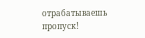отрабатываешь пропуск!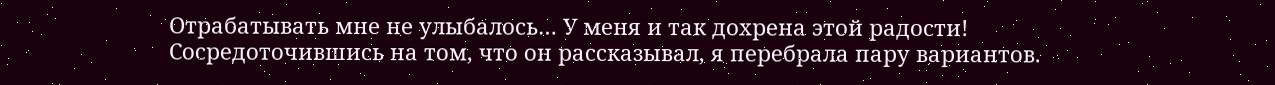Отрабатывать мне не улыбалось… У меня и так дохрена этой радости!
Сосредоточившись на том, что он рассказывал, я перебрала пару вариантов.